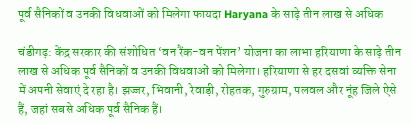पूर्व सैनिकों व उनकी विधवाओं को मिलेगा फायदा Haryana के साढ़े तीन लाख से अधिक

चंडीगढ़: केंद्र सरकार की संशोधित ‘वन रैंक-वन पेंशन’ योजना का लाभा हरियाणा के साढ़े तीन लाख से अधिक पूर्व सैनिकों व उनकी विधवाओं को मिलेगा। हरियाणा से हर दसवां व्यक्ति सेना में अपनी सेवाएं दे रहा है। झज्जर, भिवानी, रेवाड़ी, रोहतक, गुरुग्राम, पलवल और नूंह जिले ऐसे हैं, जहां सबसे अधिक पूर्व सैनिक हैं।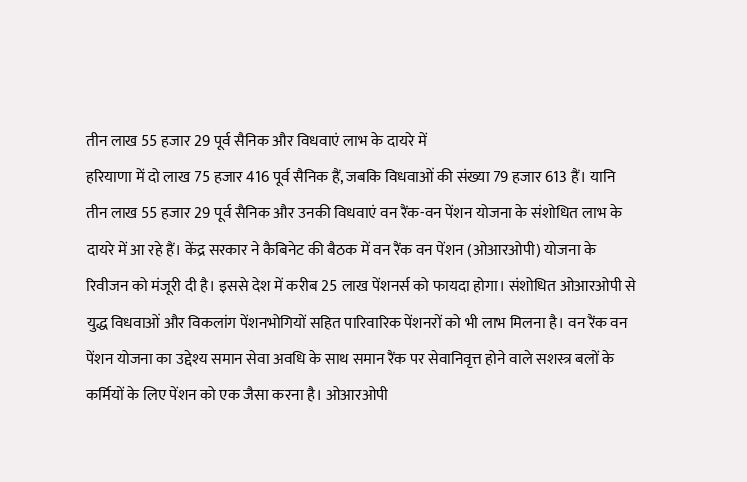तीन लाख 55 हजार 29 पूर्व सैनिक और विधवाएं लाभ के दायरे में
हरियाणा में दो लाख 75 हजार 416 पूर्व सैनिक हैं, जबकि विधवाओं की संख्या 79 हजार 613 हैं। यानि तीन लाख 55 हजार 29 पूर्व सैनिक और उनकी विधवाएं वन रैंक-वन पेंशन योजना के संशोधित लाभ के दायरे में आ रहे हैं। केंद्र सरकार ने कैबिनेट की बैठक में वन रैंक वन पेंशन (ओआरओपी) योजना के रिवीजन को मंजूरी दी है। इससे देश में करीब 25 लाख पेंशनर्स को फायदा होगा। संशोधित ओआरओपी से युद्ध विधवाओं और विकलांग पेंशनभोगियों सहित पारिवारिक पेंशनरों को भी लाभ मिलना है। वन रैंक वन पेंशन योजना का उद्देश्य समान सेवा अवधि के साथ समान रैंक पर सेवानिवृत्त होने वाले सशस्त्र बलों के कर्मियों के लिए पेंशन को एक जैसा करना है। ओआरओपी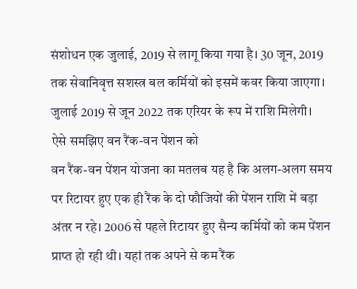संशोधन एक जुलाई, 2019 से लागू किया गया है। 30 जून, 2019 तक सेवानिवृत्त सशस्त्र बल कर्मियों को इसमें कवर किया जाएगा। जुलाई 2019 से जून 2022 तक एरियर के रूप में राशि मिलेगी।
ऐसे समझिए वन रैंक-वन पेंशन को
वन रैंक-वन पेंशन योजना का मतलब यह है कि अलग-अलग समय पर रिटायर हुए एक ही रैंक के दो फौजियों की पेंशन राशि में बड़ा अंतर न रहे। 2006 से पहले रिटायर हुए सैन्य कर्मियों को कम पेंशन प्राप्त हो रही थी। यहां तक अपने से कम रैंक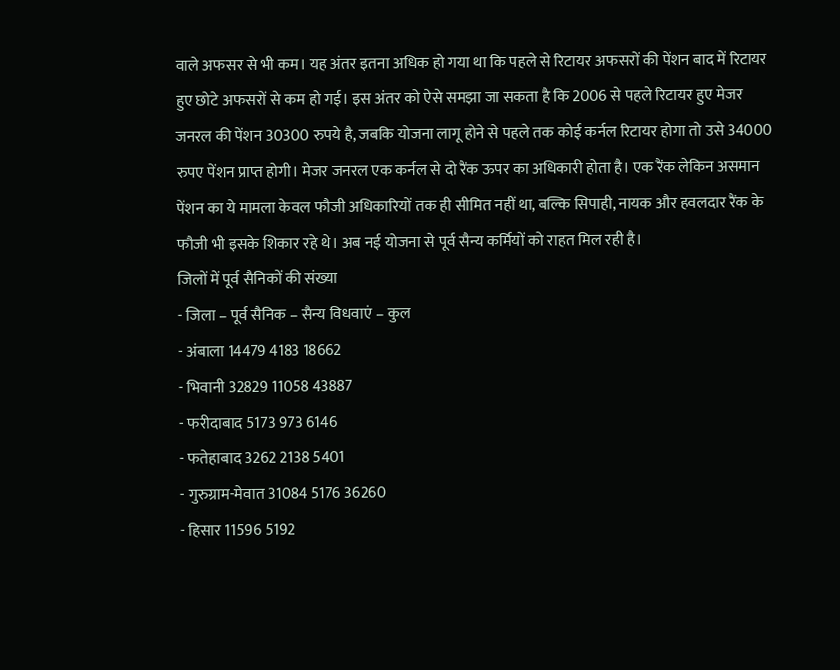वाले अफसर से भी कम। यह अंतर इतना अधिक हो गया था कि पहले से रिटायर अफसरों की पेंशन बाद में रिटायर हुए छोटे अफसरों से कम हो गई। इस अंतर को ऐसे समझा जा सकता है कि 2006 से पहले रिटायर हुए मेजर जनरल की पेंशन 30300 रुपये है, जबकि योजना लागू होने से पहले तक कोई कर्नल रिटायर होगा तो उसे 34000 रुपए पेंशन प्राप्त होगी। मेजर जनरल एक कर्नल से दो रैंक ऊपर का अधिकारी होता है। एक रैंक लेकिन असमान पेंशन का ये मामला केवल फौजी अधिकारियों तक ही सीमित नहीं था, बल्कि सिपाही, नायक और हवलदार रैंक के फौजी भी इसके शिकार रहे थे। अब नई योजना से पूर्व सैन्य कर्मियों को राहत मिल रही है।
जिलों में पूर्व सैनिकों की संख्या
- जिला – पूर्व सैनिक – सैन्य विधवाएं – कुल
- अंबाला 14479 4183 18662
- भिवानी 32829 11058 43887
- फरीदाबाद 5173 973 6146
- फतेहाबाद 3262 2138 5401
- गुरुग्राम-मेवात 31084 5176 36260
- हिसार 11596 5192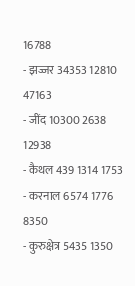16788
- झज्जर 34353 12810 47163
- जींद 10300 2638 12938
- कैथल 439 1314 1753
- करनाल 6574 1776 8350
- कुरुक्षेत्र 5435 1350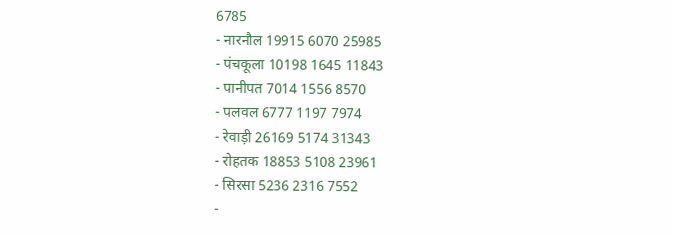6785
- नारनौल 19915 6070 25985
- पंचकूला 10198 1645 11843
- पानीपत 7014 1556 8570
- पलवल 6777 1197 7974
- रेवाड़ी 26169 5174 31343
- रोहतक 18853 5108 23961
- सिरसा 5236 2316 7552
-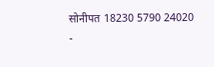सोनीपत 18230 5790 24020
-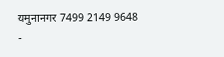यमुनानगर 7499 2149 9648
-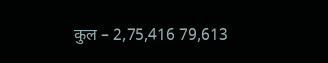कुल – 2,75,416 79,613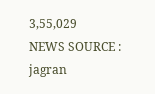3,55,029
NEWS SOURCE : jagran